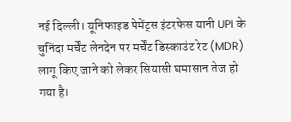नई दिल्ली। यूनिफाइड पेमेंट्स इंटरफेस यानी UPI के चुनिंदा मर्चेंट लेनदेन पर मर्चेंट डिस्काउंट रेट (MDR) लागू किए जाने को लेकर सियासी घमासान तेज हो गया है।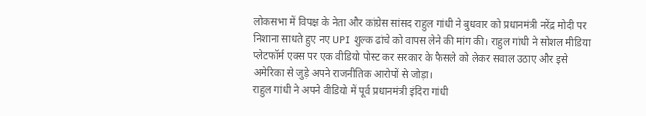लोकसभा में विपक्ष के नेता और कांग्रेस सांसद राहुल गांधी ने बुधवार को प्रधानमंत्री नरेंद्र मोदी पर निशाना साधते हुए नए UPI शुल्क ढांचे को वापस लेने की मांग की। राहुल गांधी ने सोशल मीडिया प्लेटफॉर्म एक्स पर एक वीडियो पोस्ट कर सरकार के फैसले को लेकर सवाल उठाए और इसे अमेरिका से जुड़े अपने राजनीतिक आरोपों से जोड़ा।
राहुल गांधी ने अपने वीडियो में पूर्व प्रधानमंत्री इंदिरा गांधी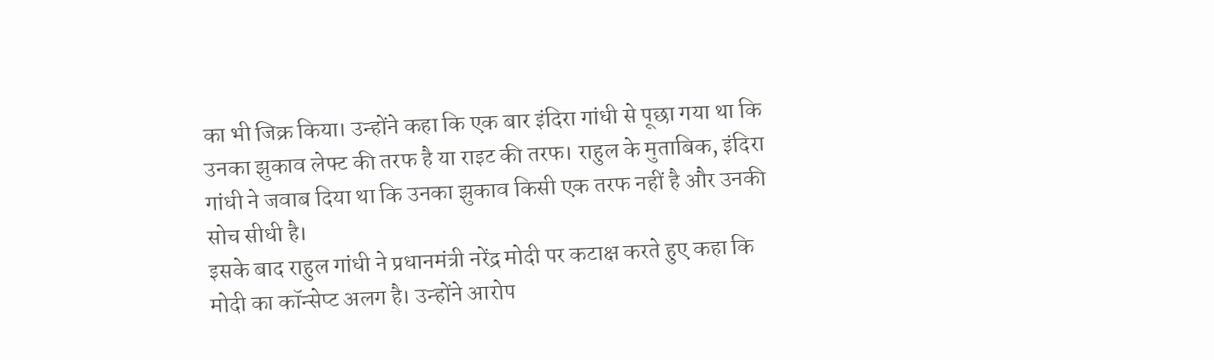का भी जिक्र किया। उन्होंने कहा कि एक बार इंदिरा गांधी से पूछा गया था कि उनका झुकाव लेफ्ट की तरफ है या राइट की तरफ। राहुल के मुताबिक, इंदिरा गांधी ने जवाब दिया था कि उनका झुकाव किसी एक तरफ नहीं है और उनकी सोच सीधी है।
इसके बाद राहुल गांधी ने प्रधानमंत्री नरेंद्र मोदी पर कटाक्ष करते हुए कहा कि मोदी का कॉन्सेप्ट अलग है। उन्होंने आरोप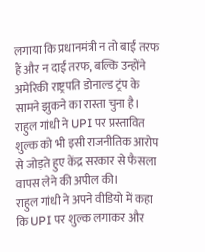लगाया कि प्रधानमंत्री न तो बाईं तरफ हैं और न दाईं तरफ, बल्कि उन्होंने अमेरिकी राष्ट्रपति डोनाल्ड ट्रंप के सामने झुकने का रास्ता चुना है। राहुल गांधी ने UPI पर प्रस्तावित शुल्क को भी इसी राजनीतिक आरोप से जोड़ते हुए केंद्र सरकार से फैसला वापस लेने की अपील की।
राहुल गांधी ने अपने वीडियो में कहा कि UPI पर शुल्क लगाकर और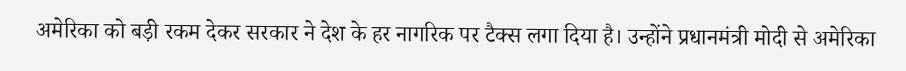अमेरिका को बड़ी रकम देकर सरकार ने देश के हर नागरिक पर टैक्स लगा दिया है। उन्होंने प्रधानमंत्री मोदी से अमेरिका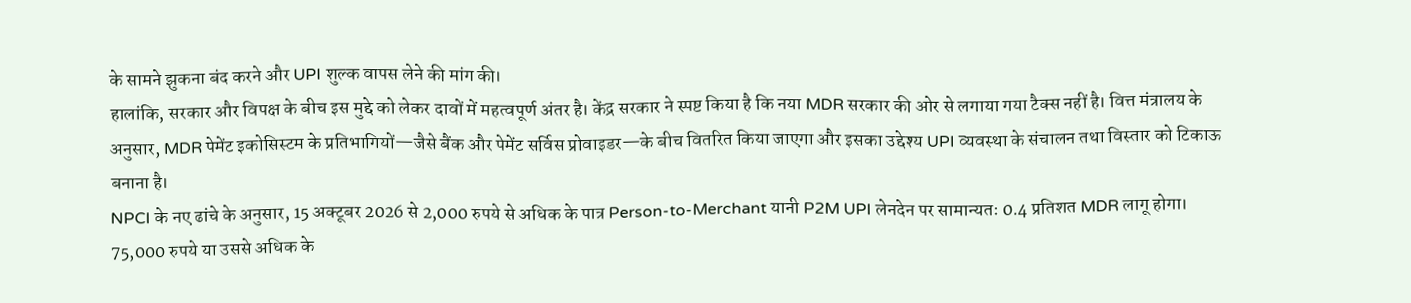के सामने झुकना बंद करने और UPI शुल्क वापस लेने की मांग की।
हालांकि, सरकार और विपक्ष के बीच इस मुद्दे को लेकर दावों में महत्वपूर्ण अंतर है। केंद्र सरकार ने स्पष्ट किया है कि नया MDR सरकार की ओर से लगाया गया टैक्स नहीं है। वित्त मंत्रालय के अनुसार, MDR पेमेंट इकोसिस्टम के प्रतिभागियों—जैसे बैंक और पेमेंट सर्विस प्रोवाइडर—के बीच वितरित किया जाएगा और इसका उद्देश्य UPI व्यवस्था के संचालन तथा विस्तार को टिकाऊ बनाना है।
NPCI के नए ढांचे के अनुसार, 15 अक्टूबर 2026 से 2,000 रुपये से अधिक के पात्र Person-to-Merchant यानी P2M UPI लेनदेन पर सामान्यतः 0.4 प्रतिशत MDR लागू होगा। 75,000 रुपये या उससे अधिक के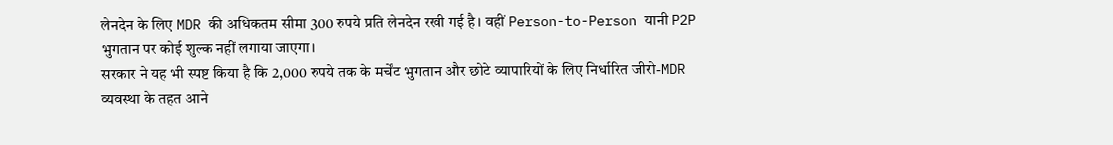लेनदेन के लिए MDR की अधिकतम सीमा 300 रुपये प्रति लेनदेन रखी गई है। वहीं Person-to-Person यानी P2P भुगतान पर कोई शुल्क नहीं लगाया जाएगा।
सरकार ने यह भी स्पष्ट किया है कि 2,000 रुपये तक के मर्चेंट भुगतान और छोटे व्यापारियों के लिए निर्धारित जीरो-MDR व्यवस्था के तहत आने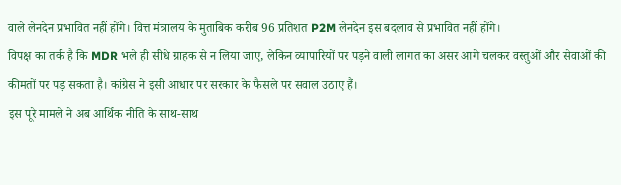वाले लेनदेन प्रभावित नहीं होंगे। वित्त मंत्रालय के मुताबिक करीब 96 प्रतिशत P2M लेनदेन इस बदलाव से प्रभावित नहीं होंगे।
विपक्ष का तर्क है कि MDR भले ही सीधे ग्राहक से न लिया जाए, लेकिन व्यापारियों पर पड़ने वाली लागत का असर आगे चलकर वस्तुओं और सेवाओं की कीमतों पर पड़ सकता है। कांग्रेस ने इसी आधार पर सरकार के फैसले पर सवाल उठाए हैं।
इस पूरे मामले ने अब आर्थिक नीति के साथ-साथ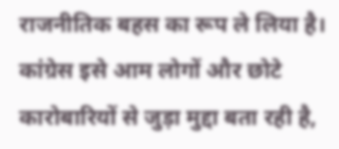राजनीतिक बहस का रूप ले लिया है। कांग्रेस इसे आम लोगों और छोटे कारोबारियों से जुड़ा मुद्दा बता रही है,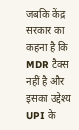जबकि केंद्र सरकार का कहना है कि MDR टैक्स नहीं है और इसका उद्देश्य UPI के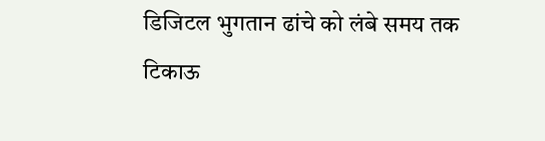डिजिटल भुगतान ढांचे को लंबे समय तक टिकाऊ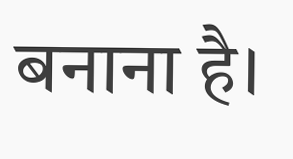बनाना है।